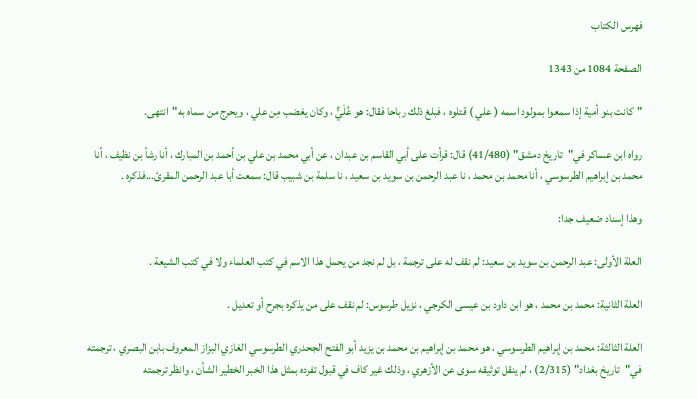فهرس الكتاب

الصفحة 1084 من 1343

"كانت بنو أمية إذا سمعوا بمولود اسمه ( علي ) قتلوه ، فبلغ ذلك رباحا فقال: هو عُلَيٌّ ، وكان يغضب مِن علي ، ويحرج من سماه به"انتهى.

رواه ابن عساكر في"تاريخ دمشق" (41/480) قال: قرأت على أبي القاسم بن عبدان ، عن أبي محمد بن علي بن أحمد بن المبارك ، أنا رشأ بن نظيف ، أنا محمد بن إبراهيم الطرسوسي ، أنا محمد بن محمد ، نا عبد الرحمن بن سويد بن سعيد ، نا سلمة بن شبيب قال: سمعت أبا عبد الرحمن المقرئ...فذكره .

وهذا إسناد ضعيف جدا:

العلة الأولى: عبد الرحمن بن سويد بن سعيد: لم نقف له على ترجمة ، بل لم نجد من يحمل هذا الاسم في كتب العلماء ولا في كتب الشيعة .

العلة الثانية: محمد بن محمد ، هو ابن داود بن عيسى الكرجي ، نزيل طرسوس: لم نقف على من يذكره بجرح أو تعديل .

العلة الثالثة: محمد بن إبراهيم الطرسوسي ، هو محمد بن إبراهيم بن محمد بن يزيد أبو الفتح الجحدري الطرسوسي الغازي البزاز المعروف بابن البصري ، ترجمته في"تاريخ بغداد" (2/315) ، لم ينقل توثيقه سوى عن الأزهري ، وذلك غير كاف في قبول تفرده بمثل هذا الخبر الخطير الشأن ، وانظر ترجمته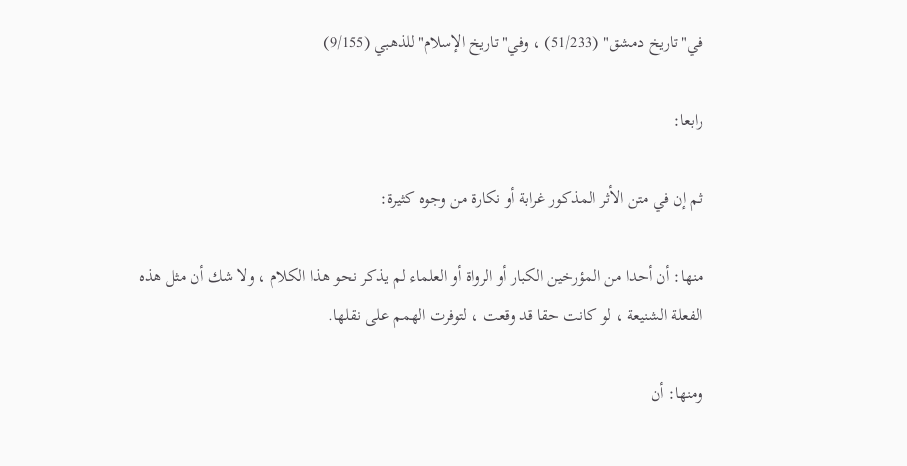في"تاريخ دمشق" (51/233) ، وفي"تاريخ الإسلام"للذهبي (9/155)

رابعا:

ثم إن في متن الأثر المذكور غرابة أو نكارة من وجوه كثيرة:

منها: أن أحدا من المؤرخين الكبار أو الرواة أو العلماء لم يذكر نحو هذا الكلام ، ولا شك أن مثل هذه الفعلة الشنيعة ، لو كانت حقا قد وقعت ، لتوفرت الهمم على نقلها.

ومنها: أن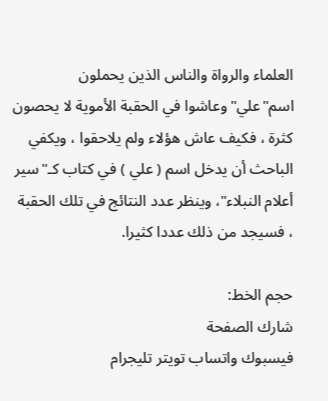العلماء والرواة والناس الذين يحملون اسم"علي"وعاشوا في الحقبة الأموية لا يحصون كثرة ، فكيف عاش هؤلاء ولم يلاحقوا ، ويكفي الباحث أن يدخل اسم ( علي ) في كتاب كـ"سير أعلام النبلاء"، وينظر عدد النتائج في تلك الحقبة ، فسيجد من ذلك عددا كثيرا.

حجم الخط:
شارك الصفحة
فيسبوك واتساب تويتر تليجرام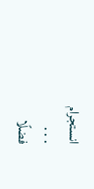انستجرام
. . .
فضلًا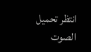انتظر تحميل الصوت